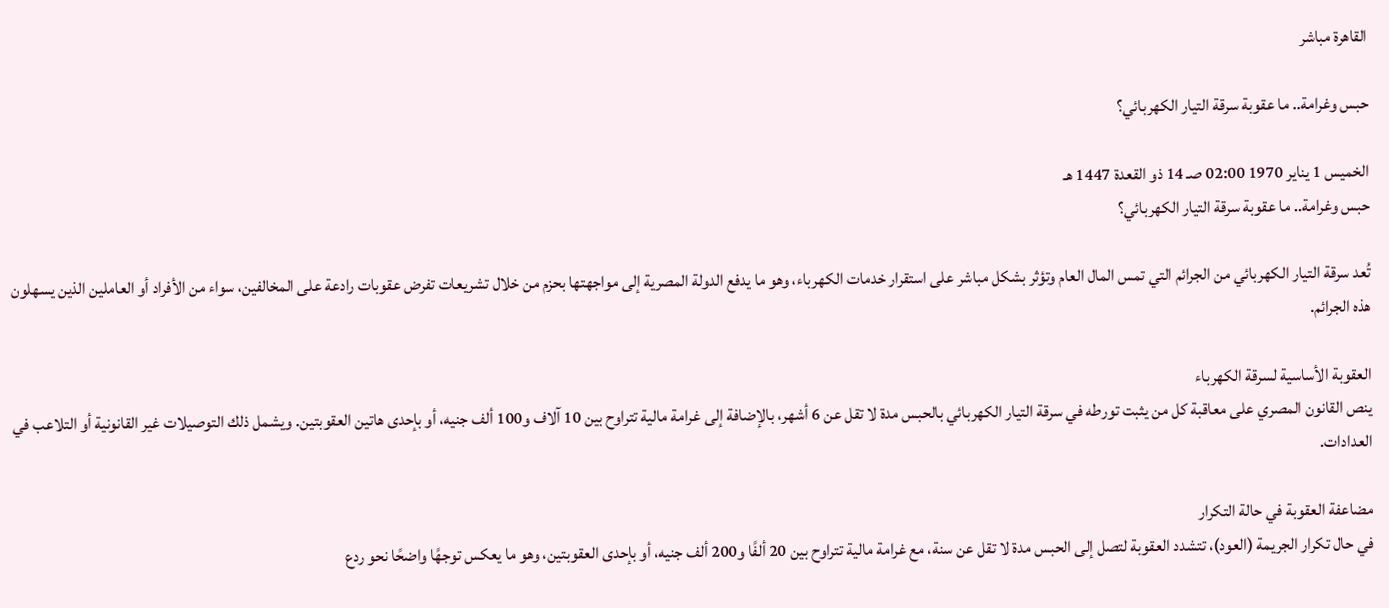القاهرة مباشر

حبس وغرامة.. ما عقوبة سرقة التيار الكهربائي؟

الخميس 1 يناير 1970 02:00 صـ 14 ذو القعدة 1447 هـ
حبس وغرامة.. ما عقوبة سرقة التيار الكهربائي؟

تُعد سرقة التيار الكهربائي من الجرائم التي تمس المال العام وتؤثر بشكل مباشر على استقرار خدمات الكهرباء، وهو ما يدفع الدولة المصرية إلى مواجهتها بحزم من خلال تشريعات تفرض عقوبات رادعة على المخالفين، سواء من الأفراد أو العاملين الذين يسهلون هذه الجرائم.

العقوبة الأساسية لسرقة الكهرباء
ينص القانون المصري على معاقبة كل من يثبت تورطه في سرقة التيار الكهربائي بالحبس مدة لا تقل عن 6 أشهر، بالإضافة إلى غرامة مالية تتراوح بين 10 آلاف و100 ألف جنيه، أو بإحدى هاتين العقوبتين. ويشمل ذلك التوصيلات غير القانونية أو التلاعب في العدادات.

مضاعفة العقوبة في حالة التكرار
في حال تكرار الجريمة (العود)، تتشدد العقوبة لتصل إلى الحبس مدة لا تقل عن سنة، مع غرامة مالية تتراوح بين 20 ألفًا و200 ألف جنيه، أو بإحدى العقوبتين، وهو ما يعكس توجهًا واضحًا نحو ردع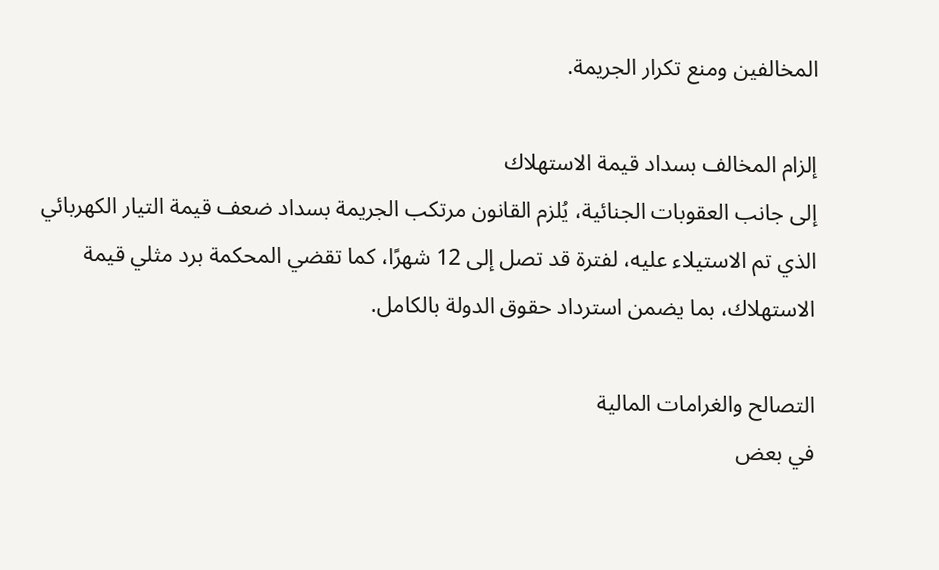المخالفين ومنع تكرار الجريمة.

إلزام المخالف بسداد قيمة الاستهلاك
إلى جانب العقوبات الجنائية، يُلزم القانون مرتكب الجريمة بسداد ضعف قيمة التيار الكهربائي الذي تم الاستيلاء عليه، لفترة قد تصل إلى 12 شهرًا، كما تقضي المحكمة برد مثلي قيمة الاستهلاك، بما يضمن استرداد حقوق الدولة بالكامل.

التصالح والغرامات المالية
في بعض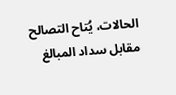الحالات، يُتاح التصالح مقابل سداد المبالغ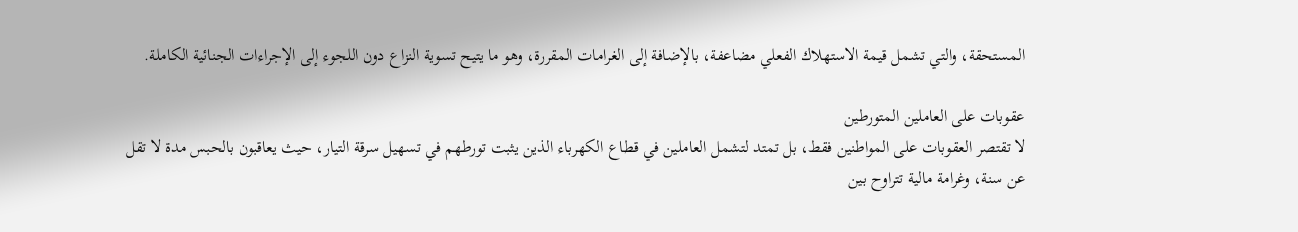المستحقة، والتي تشمل قيمة الاستهلاك الفعلي مضاعفة، بالإضافة إلى الغرامات المقررة، وهو ما يتيح تسوية النزاع دون اللجوء إلى الإجراءات الجنائية الكاملة.

عقوبات على العاملين المتورطين
لا تقتصر العقوبات على المواطنين فقط، بل تمتد لتشمل العاملين في قطاع الكهرباء الذين يثبت تورطهم في تسهيل سرقة التيار، حيث يعاقبون بالحبس مدة لا تقل عن سنة، وغرامة مالية تتراوح بين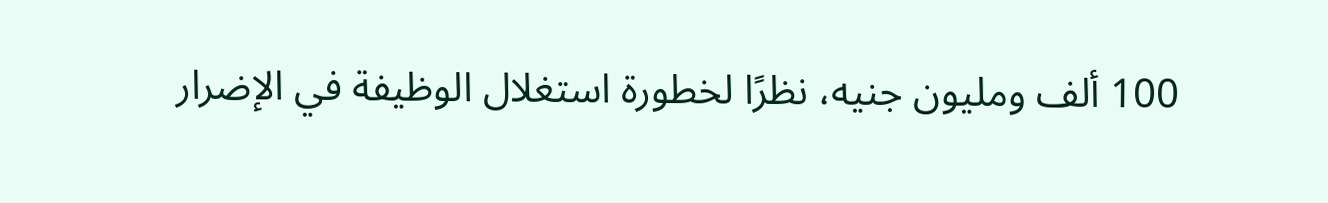100 ألف ومليون جنيه، نظرًا لخطورة استغلال الوظيفة في الإضرار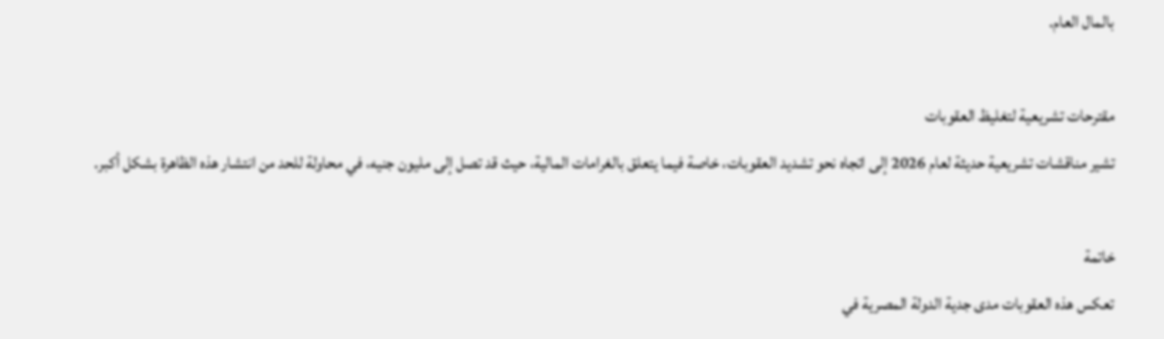بالمال العام.

مقترحات تشريعية لتغليظ العقوبات
تشير مناقشات تشريعية حديثة لعام 2026 إلى اتجاه نحو تشديد العقوبات، خاصة فيما يتعلق بالغرامات المالية، حيث قد تصل إلى مليون جنيه، في محاولة للحد من انتشار هذه الظاهرة بشكل أكبر.

خاتمة
تعكس هذه العقوبات مدى جدية الدولة المصرية في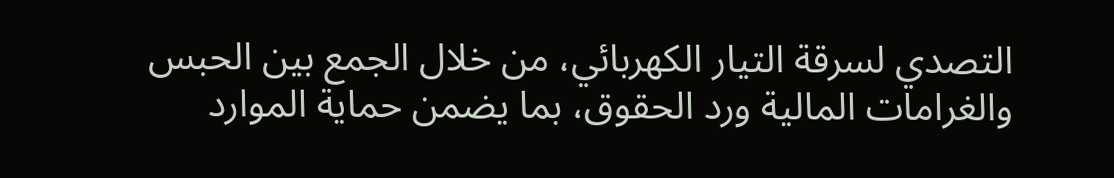التصدي لسرقة التيار الكهربائي، من خلال الجمع بين الحبس والغرامات المالية ورد الحقوق، بما يضمن حماية الموارد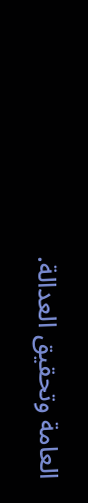العامة وتحقيق العدالة.